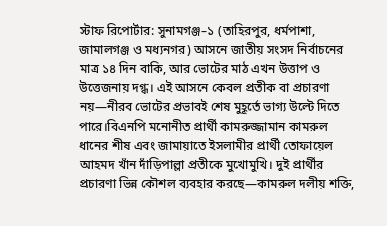স্টাফ রিপোর্টার: সুনামগঞ্জ–১ (তাহিরপুর, ধর্মপাশা, জামালগঞ্জ ও মধ্যনগর) আসনে জাতীয় সংসদ নির্বাচনের মাত্র ১৪ দিন বাকি, আর ভোটের মাঠ এখন উত্তাপ ও উত্তেজনায় দগ্ধ। এই আসনে কেবল প্রতীক বা প্রচারণা নয়—নীরব ভোটের প্রভাবই শেষ মুহূর্তে ভাগ্য উল্টে দিতে পারে।বিএনপি মনোনীত প্রার্থী কামরুজ্জামান কামরুল ধানের শীষ এবং জামায়াতে ইসলামীর প্রার্থী তোফায়েল আহমদ খাঁন দাঁড়িপাল্লা প্রতীকে মুখোমুখি। দুই প্রার্থীর প্রচারণা ভিন্ন কৌশল ব্যবহার করছে—কামরুল দলীয় শক্তি,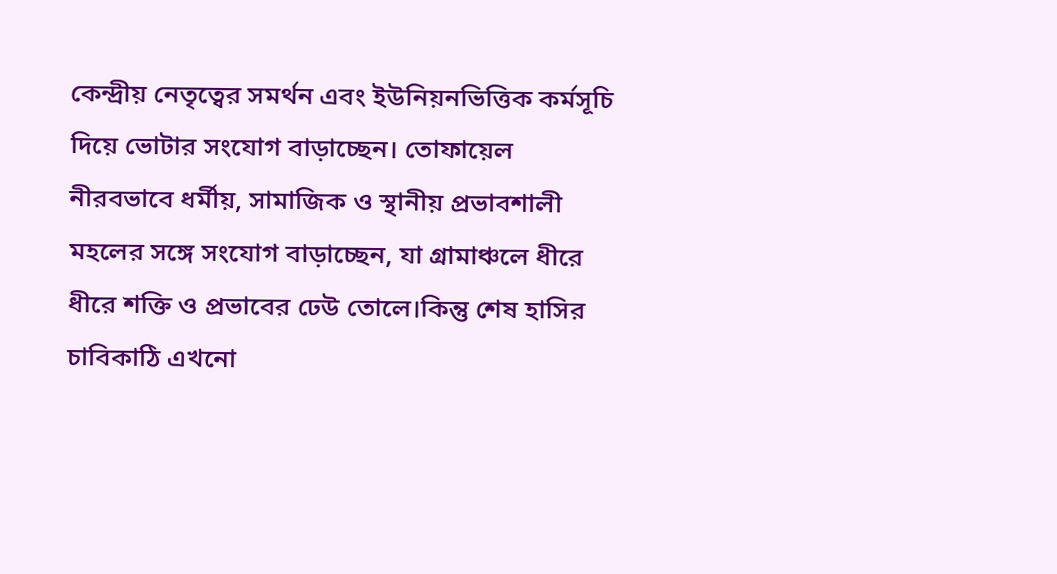কেন্দ্রীয় নেতৃত্বের সমর্থন এবং ইউনিয়নভিত্তিক কর্মসূচি দিয়ে ভোটার সংযোগ বাড়াচ্ছেন। তোফায়েল নীরবভাবে ধর্মীয়, সামাজিক ও স্থানীয় প্রভাবশালী মহলের সঙ্গে সংযোগ বাড়াচ্ছেন, যা গ্রামাঞ্চলে ধীরে ধীরে শক্তি ও প্রভাবের ঢেউ তোলে।কিন্তু শেষ হাসির চাবিকাঠি এখনো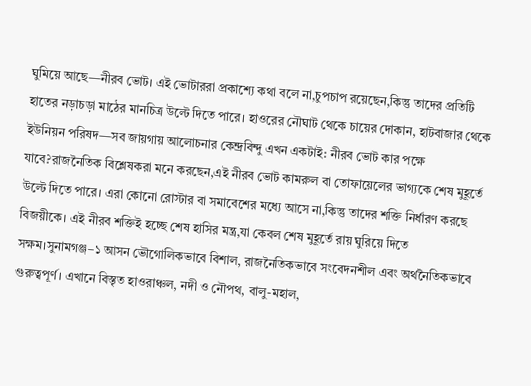ঘুমিয়ে আছে—নীরব ভোট। এই ভোটাররা প্রকাশ্যে কথা বলে না,চুপচাপ রয়েছেন,কিন্তু তাদের প্রতিটি হাতের নড়াচড়া মাঠের মানচিত্র উল্টে দিতে পারে। হাওরের নৌঘাট থেকে চায়ের দোকান, হাটবাজার থেকে ইউনিয়ন পরিষদ—সব জায়গায় আলোচনার কেন্দ্রবিন্দু এখন একটাই: নীরব ভোট কার পক্ষে যাবে?রাজনৈতিক বিশ্লেষকরা মনে করছেন,এই নীরব ভোট কামরুল বা তোফায়েলের ভাগ্যকে শেষ মুহূর্তে উল্টে দিতে পারে। এরা কোনো রোস্টার বা সমাবেশের মধ্যে আসে না,কিন্তু তাদের শক্তি নির্ধারণ করছে বিজয়ীকে। এই নীরব শক্তিই হচ্ছে শেষ হাসির মন্ত্র,যা কেবল শেষ মুহূর্তে রায় ঘুরিয়ে দিতে সক্ষম।সুনামগঞ্জ–১ আসন ভৌগোলিকভাবে বিশাল, রাজনৈতিকভাবে সংবেদনশীল এবং অর্থনৈতিকভাবে গুরুত্বপূর্ণ। এখানে বিস্তৃত হাওরাঞ্চল, নদী ও নৌপথ, বালু-মহাল,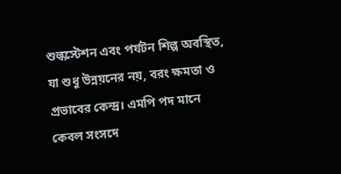শুল্কস্টেশন এবং পর্যটন শিল্প অবস্থিত, যা শুধু উন্নয়নের নয়, বরং ক্ষমতা ও প্রভাবের কেন্দ্র। এমপি পদ মানে কেবল সংসদে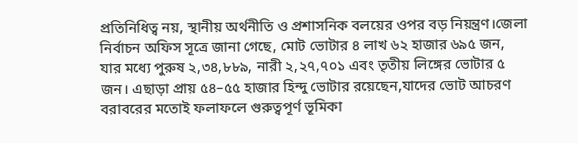প্রতিনিধিত্ব নয়, স্থানীয় অর্থনীতি ও প্রশাসনিক বলয়ের ওপর বড় নিয়ন্ত্রণ।জেলা নির্বাচন অফিস সূত্রে জানা গেছে, মোট ভোটার ৪ লাখ ৬২ হাজার ৬৯৫ জন, যার মধ্যে পুরুষ ২,৩৪,৮৮৯, নারী ২,২৭,৭০১ এবং তৃতীয় লিঙ্গের ভোটার ৫ জন। এছাড়া প্রায় ৫৪–৫৫ হাজার হিন্দু ভোটার রয়েছেন,যাদের ভোট আচরণ বরাবরের মতোই ফলাফলে গুরুত্বপূর্ণ ভূমিকা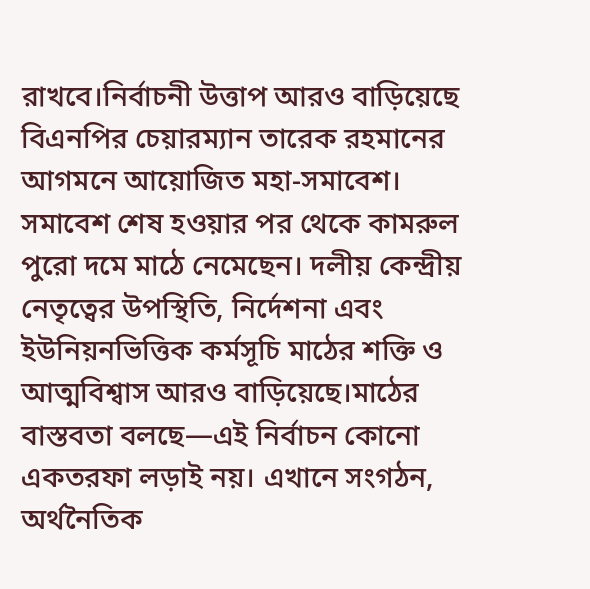রাখবে।নির্বাচনী উত্তাপ আরও বাড়িয়েছে বিএনপির চেয়ারম্যান তারেক রহমানের আগমনে আয়োজিত মহা-সমাবেশ। সমাবেশ শেষ হওয়ার পর থেকে কামরুল পুরো দমে মাঠে নেমেছেন। দলীয় কেন্দ্রীয় নেতৃত্বের উপস্থিতি, নির্দেশনা এবং ইউনিয়নভিত্তিক কর্মসূচি মাঠের শক্তি ও আত্মবিশ্বাস আরও বাড়িয়েছে।মাঠের বাস্তবতা বলছে—এই নির্বাচন কোনো একতরফা লড়াই নয়। এখানে সংগঠন, অর্থনৈতিক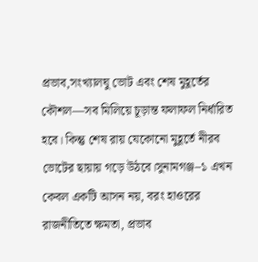প্রভাব,সংখ্যালঘু ভোট এবং শেষ মুহূর্তের কৌশল—সব মিলিয়ে চূড়ান্ত ফলাফল নির্ধারিত হবে। কিন্তু শেষ রায় যেকোনো মুহূর্তে নীরব ভোটের ছায়ায় গড়ে উঠবে।সুনামগঞ্জ–১ এখন কেবল একটি আসন নয়, বরং হাওরের রাজনীতিতে ক্ষমতা, প্রভাব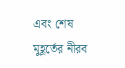এবং শেষ মুহূর্তের নীরব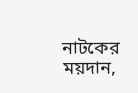নাটকের ময়দান,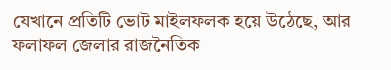যেখানে প্রতিটি ভোট মাইলফলক হয়ে উঠেছে, আর ফলাফল জেলার রাজনৈতিক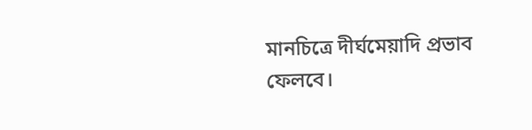মানচিত্রে দীর্ঘমেয়াদি প্রভাব ফেলবে।